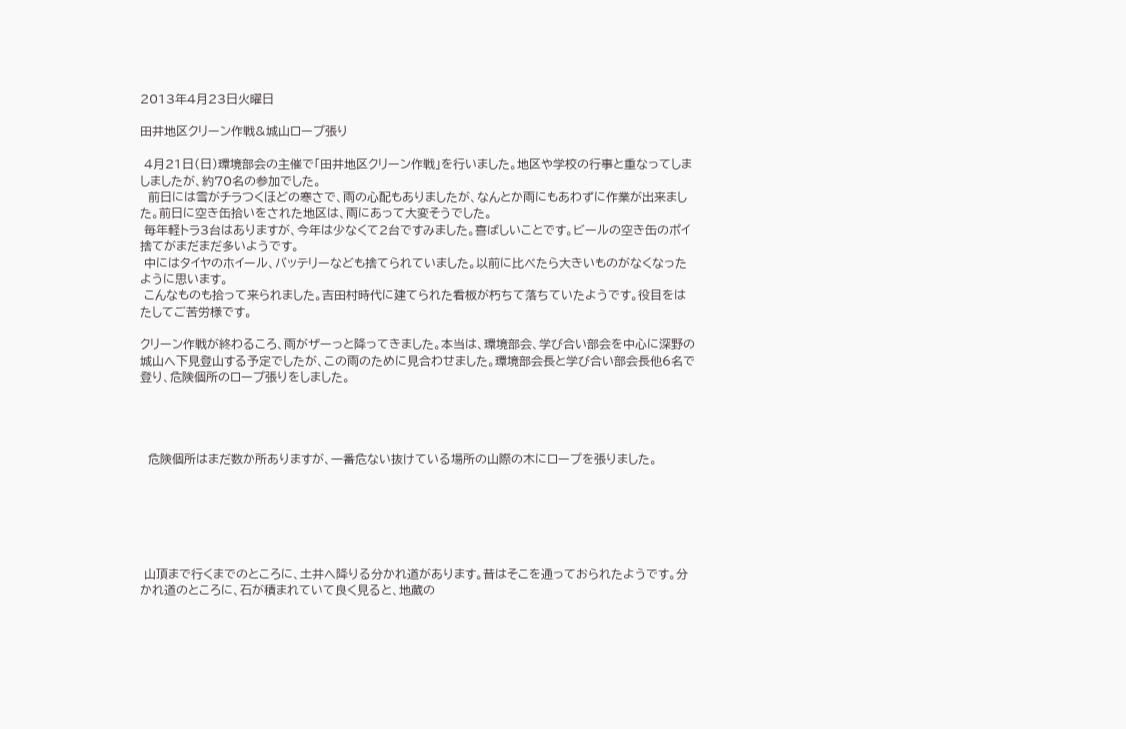2013年4月23日火曜日

田井地区クリーン作戦&城山ロープ張り

 4月21日(日)環境部会の主催で「田井地区クリーン作戦」を行いました。地区や学校の行事と重なってしましましたが、約70名の参加でした。
  前日には雪がチラつくほどの寒さで、雨の心配もありましたが、なんとか雨にもあわずに作業が出来ました。前日に空き缶拾いをされた地区は、雨にあって大変そうでした。
 毎年軽トラ3台はありますが、今年は少なくて2台ですみました。喜ばしいことです。ビールの空き缶のポイ捨てがまだまだ多いようです。
 中にはタイヤのホイール、バッテリーなども捨てられていました。以前に比べたら大きいものがなくなったように思います。
 こんなものも拾って来られました。吉田村時代に建てられた看板が朽ちて落ちていたようです。役目をはたしてご苦労様です。

クリーン作戦が終わるころ、雨がザーっと降ってきました。本当は、環境部会、学び合い部会を中心に深野の城山へ下見登山する予定でしたが、この雨のために見合わせました。環境部会長と学び合い部会長他6名で登り、危険個所のロープ張りをしました。




  危険個所はまだ数か所ありますが、一番危ない抜けている場所の山際の木にロープを張りました。






 山頂まで行くまでのところに、土井へ降りる分かれ道があります。昔はそこを通っておられたようです。分かれ道のところに、石が積まれていて良く見ると、地蔵の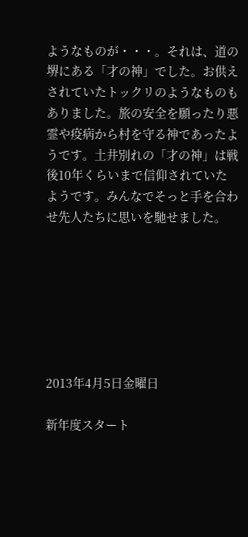ようなものが・・・。それは、道の堺にある「才の神」でした。お供えされていたトックリのようなものもありました。旅の安全を願ったり悪霊や疫病から村を守る神であったようです。土井別れの「才の神」は戦後10年くらいまで信仰されていたようです。みんなでそっと手を合わせ先人たちに思いを馳せました。







2013年4月5日金曜日

新年度スタート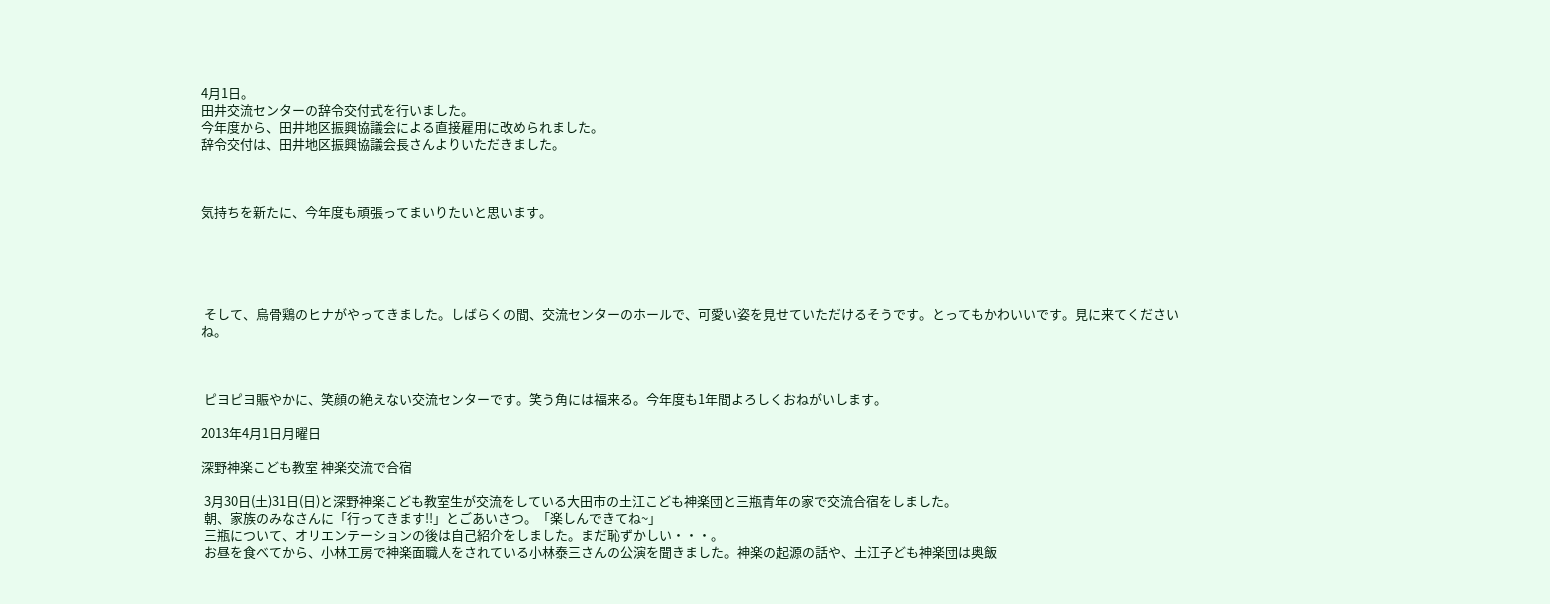4月1日。
田井交流センターの辞令交付式を行いました。
今年度から、田井地区振興協議会による直接雇用に改められました。
辞令交付は、田井地区振興協議会長さんよりいただきました。



気持ちを新たに、今年度も頑張ってまいりたいと思います。





 そして、烏骨鶏のヒナがやってきました。しばらくの間、交流センターのホールで、可愛い姿を見せていただけるそうです。とってもかわいいです。見に来てくださいね。



 ピヨピヨ賑やかに、笑顔の絶えない交流センターです。笑う角には福来る。今年度も1年間よろしくおねがいします。

2013年4月1日月曜日

深野神楽こども教室 神楽交流で合宿

 3月30日(土)31日(日)と深野神楽こども教室生が交流をしている大田市の土江こども神楽団と三瓶青年の家で交流合宿をしました。
 朝、家族のみなさんに「行ってきます!!」とごあいさつ。「楽しんできてね~」
 三瓶について、オリエンテーションの後は自己紹介をしました。まだ恥ずかしい・・・。
 お昼を食べてから、小林工房で神楽面職人をされている小林泰三さんの公演を聞きました。神楽の起源の話や、土江子ども神楽団は奥飯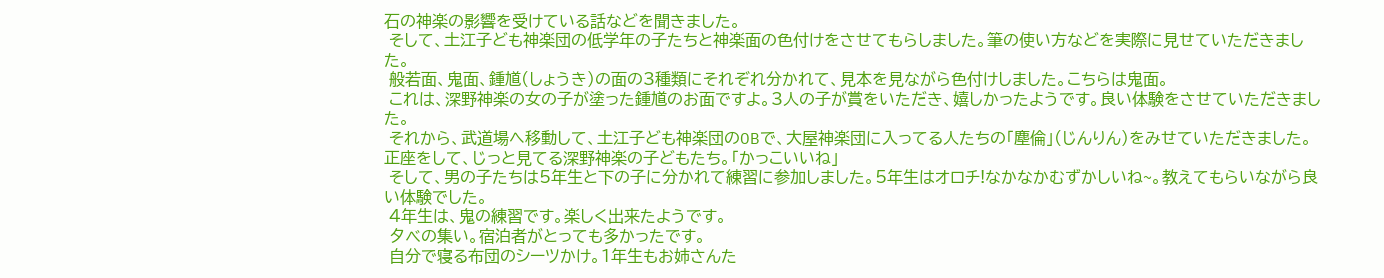石の神楽の影響を受けている話などを聞きました。
 そして、土江子ども神楽団の低学年の子たちと神楽面の色付けをさせてもらしました。筆の使い方などを実際に見せていただきました。
 般若面、鬼面、鍾馗(しょうき)の面の3種類にそれぞれ分かれて、見本を見ながら色付けしました。こちらは鬼面。
 これは、深野神楽の女の子が塗った鍾馗のお面ですよ。3人の子が賞をいただき、嬉しかったようです。良い体験をさせていただきました。
 それから、武道場へ移動して、土江子ども神楽団のOBで、大屋神楽団に入ってる人たちの「塵倫」(じんりん)をみせていただきました。正座をして、じっと見てる深野神楽の子どもたち。「かっこいいね」
 そして、男の子たちは5年生と下の子に分かれて練習に参加しました。5年生はオロチ!なかなかむずかしいね~。教えてもらいながら良い体験でした。
 4年生は、鬼の練習です。楽しく出来たようです。
 夕べの集い。宿泊者がとっても多かったです。
 自分で寝る布団のシーツかけ。1年生もお姉さんた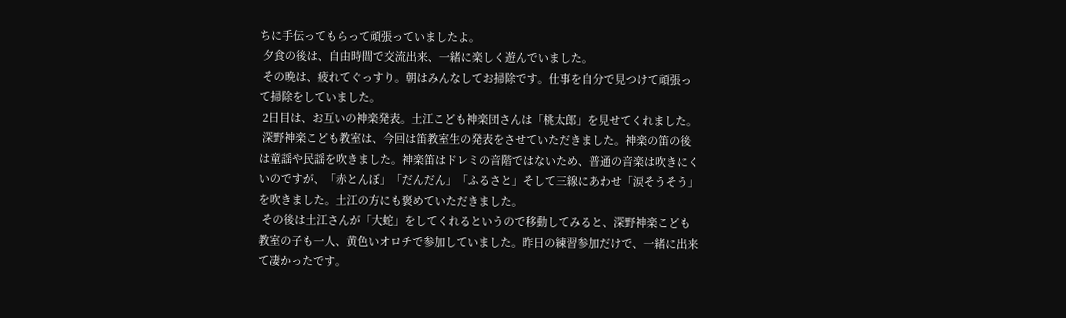ちに手伝ってもらって頑張っていましたよ。
 夕食の後は、自由時間で交流出来、一緒に楽しく遊んでいました。
 その晩は、疲れてぐっすり。朝はみんなしてお掃除です。仕事を自分で見つけて頑張って掃除をしていました。
 2日目は、お互いの神楽発表。土江こども神楽団さんは「桃太郎」を見せてくれました。
 深野神楽こども教室は、今回は笛教室生の発表をさせていただきました。神楽の笛の後は童謡や民謡を吹きました。神楽笛はドレミの音階ではないため、普通の音楽は吹きにくいのですが、「赤とんぼ」「だんだん」「ふるさと」そして三線にあわせ「涙そうそう」を吹きました。土江の方にも褒めていただきました。
 その後は土江さんが「大蛇」をしてくれるというので移動してみると、深野神楽こども教室の子も一人、黄色いオロチで参加していました。昨日の練習参加だけで、一緒に出来て凄かったです。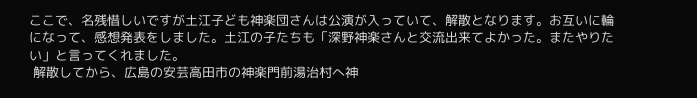ここで、名残惜しいですが土江子ども神楽団さんは公演が入っていて、解散となります。お互いに輪になって、感想発表をしました。土江の子たちも「深野神楽さんと交流出来てよかった。またやりたい」と言ってくれました。
 解散してから、広島の安芸高田市の神楽門前湯治村へ神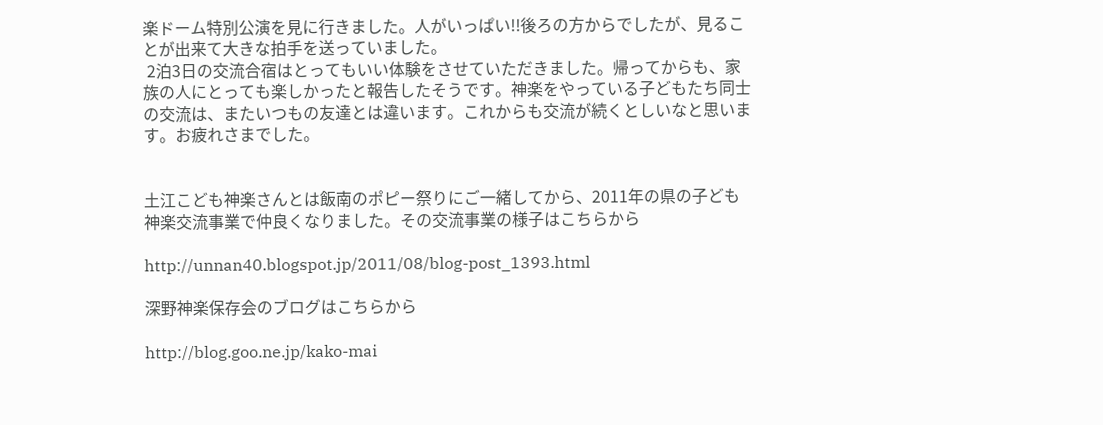楽ドーム特別公演を見に行きました。人がいっぱい!!後ろの方からでしたが、見ることが出来て大きな拍手を送っていました。
 2泊3日の交流合宿はとってもいい体験をさせていただきました。帰ってからも、家族の人にとっても楽しかったと報告したそうです。神楽をやっている子どもたち同士の交流は、またいつもの友達とは違います。これからも交流が続くとしいなと思います。お疲れさまでした。


土江こども神楽さんとは飯南のポピー祭りにご一緒してから、2011年の県の子ども神楽交流事業で仲良くなりました。その交流事業の様子はこちらから

http://unnan40.blogspot.jp/2011/08/blog-post_1393.html

深野神楽保存会のブログはこちらから

http://blog.goo.ne.jp/kako-mai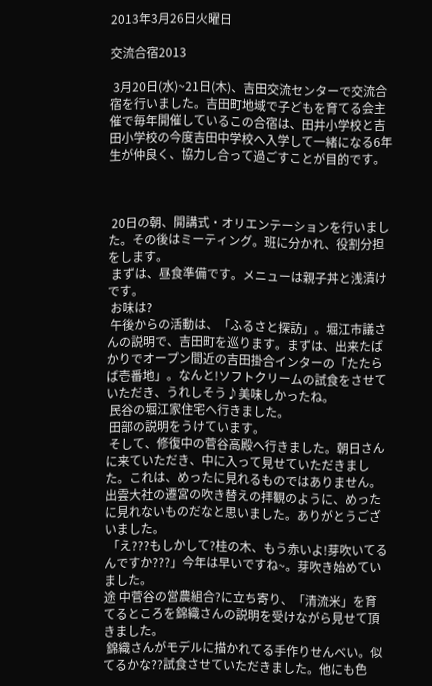2013年3月26日火曜日

交流合宿2013

 3月20日(水)~21日(木)、吉田交流センターで交流合宿を行いました。吉田町地域で子どもを育てる会主催で毎年開催しているこの合宿は、田井小学校と吉田小学校の今度吉田中学校へ入学して一緒になる6年生が仲良く、協力し合って過ごすことが目的です。



 20日の朝、開講式・オリエンテーションを行いました。その後はミーティング。班に分かれ、役割分担をします。
 まずは、昼食準備です。メニューは親子丼と浅漬けです。
 お味は?
 午後からの活動は、「ふるさと探訪」。堀江市議さんの説明で、吉田町を巡ります。まずは、出来たばかりでオープン間近の吉田掛合インターの「たたらば壱番地」。なんと!ソフトクリームの試食をさせていただき、うれしそう♪美味しかったね。
 民谷の堀江家住宅へ行きました。
 田部の説明をうけています。
 そして、修復中の菅谷高殿へ行きました。朝日さんに来ていただき、中に入って見せていただきました。これは、めったに見れるものではありません。出雲大社の遷宮の吹き替えの拝観のように、めったに見れないものだなと思いました。ありがとうございました。
 「え???もしかして?桂の木、もう赤いよ!芽吹いてるんですか???」今年は早いですね~。芽吹き始めていました。
途 中菅谷の営農組合?に立ち寄り、「清流米」を育てるところを錦織さんの説明を受けながら見せて頂きました。
 錦織さんがモデルに描かれてる手作りせんべい。似てるかな??試食させていただきました。他にも色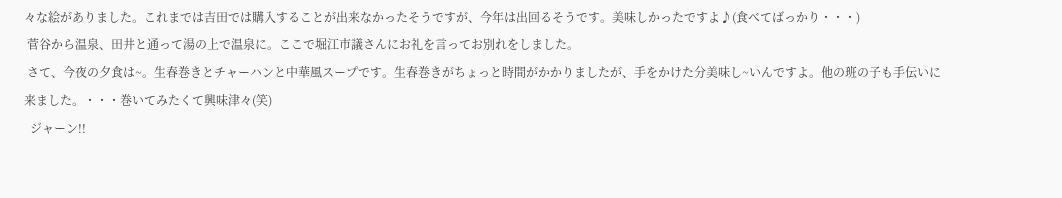々な絵がありました。これまでは吉田では購入することが出来なかったそうですが、今年は出回るそうです。美味しかったですよ♪(食べてばっかり・・・)
 菅谷から温泉、田井と通って湯の上で温泉に。ここで堀江市議さんにお礼を言ってお別れをしました。
 さて、今夜の夕食は~。生春巻きとチャーハンと中華風スープです。生春巻きがちょっと時間がかかりましたが、手をかけた分美味し~いんですよ。他の班の子も手伝いに来ました。・・・巻いてみたくて興味津々(笑)
  ジャーン!!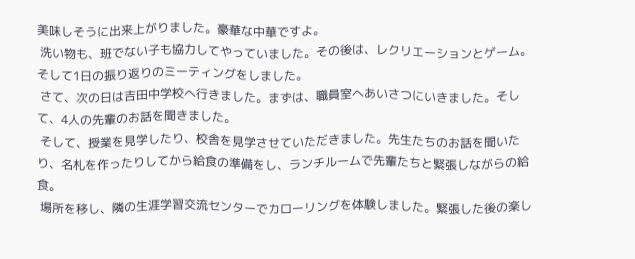美味しそうに出来上がりました。豪華な中華ですよ。
 洗い物も、班でない子も協力してやっていました。その後は、レクリエーションとゲーム。そして1日の振り返りのミーティングをしました。
 さて、次の日は吉田中学校へ行きました。まずは、職員室へあいさつにいきました。そして、4人の先輩のお話を聞きました。
 そして、授業を見学したり、校舎を見学させていただきました。先生たちのお話を聞いたり、名札を作ったりしてから給食の準備をし、ランチルームで先輩たちと緊張しながらの給食。
 場所を移し、隣の生涯学習交流センターでカローリングを体験しました。緊張した後の楽し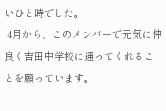いひと時でした。
 4月から、このメンバーで元気に仲良く吉田中学校に通ってくれることを願っています。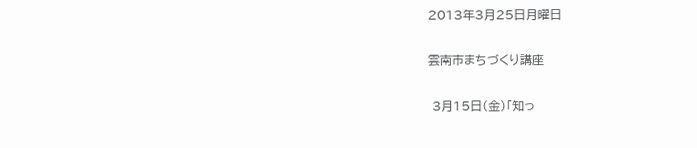2013年3月25日月曜日

雲南市まちづくり講座

 3月15日(金)「知っ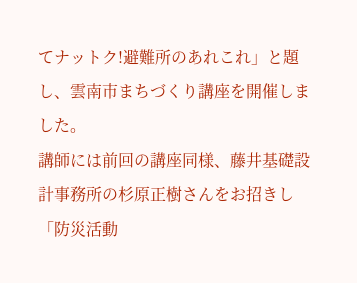てナットク!避難所のあれこれ」と題し、雲南市まちづくり講座を開催しました。
講師には前回の講座同様、藤井基礎設計事務所の杉原正樹さんをお招きし「防災活動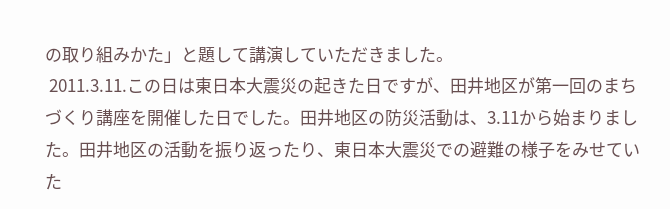の取り組みかた」と題して講演していただきました。
 2011.3.11.この日は東日本大震災の起きた日ですが、田井地区が第一回のまちづくり講座を開催した日でした。田井地区の防災活動は、3.11から始まりました。田井地区の活動を振り返ったり、東日本大震災での避難の様子をみせていた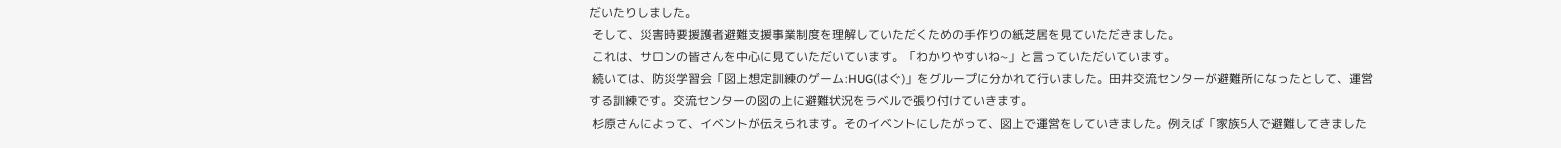だいたりしました。
 そして、災害時要援護者避難支援事業制度を理解していただくための手作りの紙芝居を見ていただきました。
 これは、サロンの皆さんを中心に見ていただいています。「わかりやすいね~」と言っていただいています。
 続いては、防災学習会「図上想定訓練のゲーム:HUG(はぐ)」をグループに分かれて行いました。田井交流センターが避難所になったとして、運営する訓練です。交流センターの図の上に避難状況をラベルで張り付けていきます。
 杉原さんによって、イベントが伝えられます。そのイベントにしたがって、図上で運営をしていきました。例えば「家族5人で避難してきました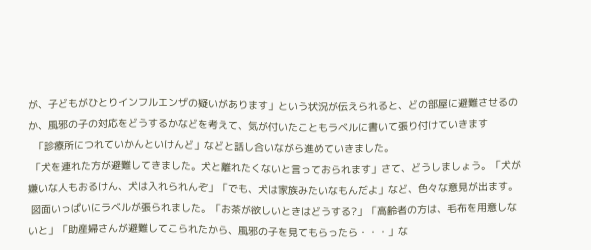が、子どもがひとりインフルエンザの疑いがあります」という状況が伝えられると、どの部屋に避難させるのか、風邪の子の対応をどうするかなどを考えて、気が付いたこともラベルに書いて張り付けていきます
  「診療所につれていかんといけんど」などと話し合いながら進めていきました。
 「犬を連れた方が避難してきました。犬と離れたくないと言っておられます」さて、どうしましょう。「犬が嫌いな人もおるけん、犬は入れられんぞ」「でも、犬は家族みたいなもんだよ」など、色々な意見が出ます。
 図面いっぱいにラベルが張られました。「お茶が欲しいときはどうする?」「高齢者の方は、毛布を用意しないと」「助産婦さんが避難してこられたから、風邪の子を見てもらったら・・・」な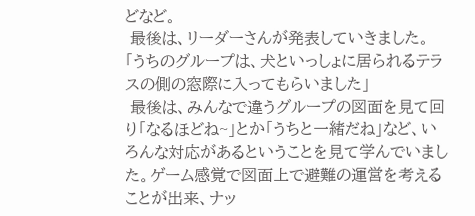どなど。
 最後は、リーダーさんが発表していきました。「うちのグループは、犬といっしょに居られるテラスの側の窓際に入ってもらいました」
 最後は、みんなで違うグループの図面を見て回り「なるほどね~」とか「うちと一緒だね」など、いろんな対応があるということを見て学んでいました。ゲーム感覚で図面上で避難の運営を考えることが出来、ナッ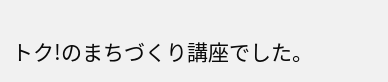トク!のまちづくり講座でした。